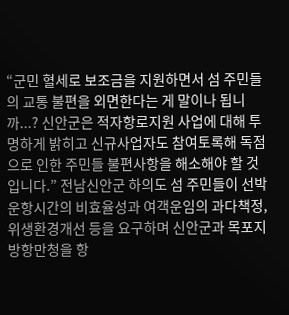“군민 혈세로 보조금을 지원하면서 섬 주민들의 교통 불편을 외면한다는 게 말이나 됩니까...? 신안군은 적자항로지원 사업에 대해 투명하게 밝히고 신규사업자도 참여토록해 독점으로 인한 주민들 불편사항을 해소해야 할 것입니다.” 전남신안군 하의도 섬 주민들이 선박운항시간의 비효율성과 여객운임의 과다책정, 위생환경개선 등을 요구하며 신안군과 목포지방항만청을 항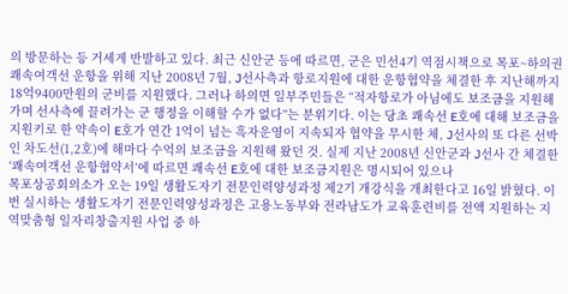의 방문하는 등 거세게 반발하고 있다. 최근 신안군 등에 따르면, 군은 민선4기 역점시책으로 목포~하의권 쾌속여객선 운항을 위해 지난 2008년 7월, J선사측과 항로지원에 대한 운항협약을 체결한 후 지난해까지 18억9400만원의 군비를 지원했다. 그러나 하의면 일부주민들은 “적자항로가 아님에도 보조금을 지원해가며 선사측에 끌려가는 군 행정을 이해할 수가 없다”는 분위기다. 이는 당초 쾌속선 E호에 대해 보조금을 지원키로 한 약속이 E호가 연간 1억이 넘는 흑자운영이 지속되자 협약을 무시한 체, J선사의 또 다른 선박인 차도선(1,2호)에 해마다 수억의 보조금을 지원해 왔던 것. 실제 지난 2008년 신안군과 J선사 간 체결한 ‘쾌속여객선 운항협약서’에 따르면 쾌속선 E호에 대한 보조금지원은 명시되어 있으나
목포상공회의소가 오는 19일 생활도자기 전문인력양성과정 제2기 개강식을 개최한다고 16일 밝혔다. 이번 실시하는 생활도자기 전문인력양성과정은 고용노동부와 전라남도가 교육훈련비를 전액 지원하는 지역맞춤형 일자리창출지원 사업 중 하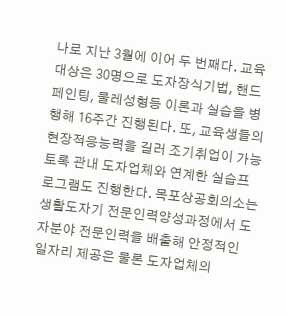나로 지난 3월에 이어 두 번째다. 교육대상은 30명으로 도자장식기법, 핸드페인팅, 물레성형등 이론과 실습을 병행해 16주간 진행된다. 또, 교육생들의 현장적응능력을 길러 조기취업이 가능토록 관내 도자업체와 연계한 실습프로그램도 진행한다. 목포상공회의소는 생활도자기 전문인력양성과정에서 도자분야 전문인력을 배출해 안정적인 일자리 제공은 물론 도자업체의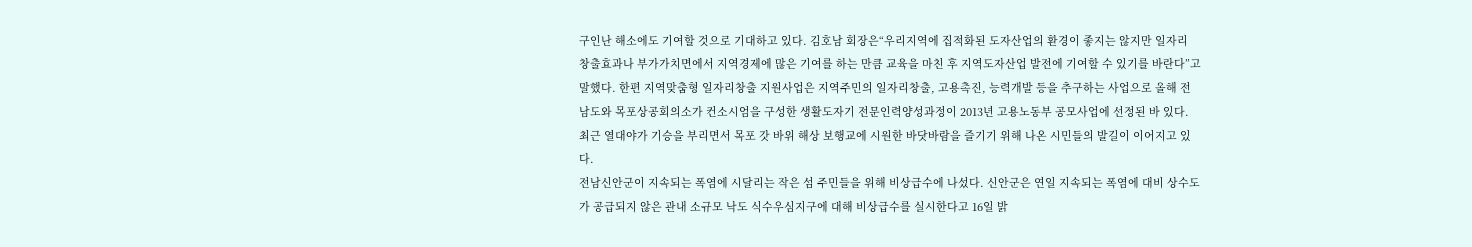구인난 해소에도 기여할 것으로 기대하고 있다. 김호남 회장은“우리지역에 집적화된 도자산업의 환경이 좋지는 않지만 일자리 창출효과나 부가가치면에서 지역경제에 많은 기여를 하는 만큼 교육을 마친 후 지역도자산업 발전에 기여할 수 있기를 바란다”고 말했다. 한편 지역맞춤형 일자리창출 지원사업은 지역주민의 일자리창출, 고용촉진, 능력개발 등을 추구하는 사업으로 올해 전남도와 목포상공회의소가 컨소시엄을 구성한 생활도자기 전문인력양성과정이 2013년 고용노동부 공모사업에 선정된 바 있다.
최근 열대야가 기승을 부리면서 목포 갓 바위 해상 보행교에 시원한 바닷바람을 즐기기 위해 나온 시민들의 발길이 이어지고 있다.
전남신안군이 지속되는 폭염에 시달리는 작은 섬 주민들을 위해 비상급수에 나섰다. 신안군은 연일 지속되는 폭염에 대비 상수도가 공급되지 않은 관내 소규모 낙도 식수우심지구에 대해 비상급수를 실시한다고 16일 밝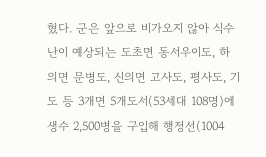혔다. 군은 앞으로 비가오지 않아 식수난이 예상되는 도초면 동서우이도, 하의면 문병도, 신의면 고사도, 평사도, 기도 등 3개면 5개도서(53세대 108명)에 생수 2,500병을 구입해 행정선(1004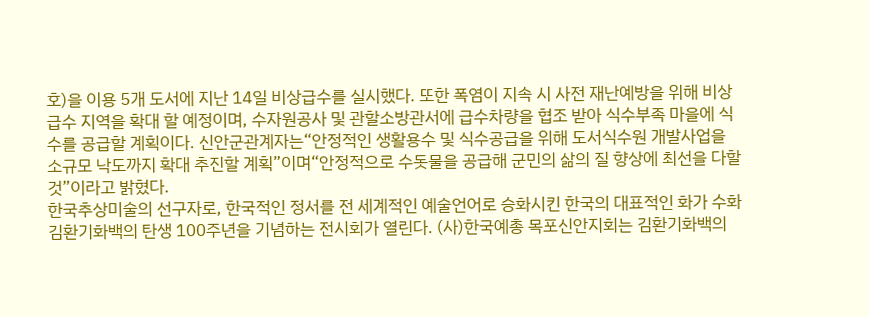호)을 이용 5개 도서에 지난 14일 비상급수를 실시했다. 또한 폭염이 지속 시 사전 재난예방을 위해 비상급수 지역을 확대 할 예정이며, 수자원공사 및 관할소방관서에 급수차량을 협조 받아 식수부족 마을에 식수를 공급할 계획이다. 신안군관계자는“안정적인 생활용수 및 식수공급을 위해 도서식수원 개발사업을 소규모 낙도까지 확대 추진할 계획”이며“안정적으로 수돗물을 공급해 군민의 삶의 질 향상에 최선을 다할 것”이라고 밝혔다.
한국추상미술의 선구자로, 한국적인 정서를 전 세계적인 예술언어로 승화시킨 한국의 대표적인 화가 수화 김환기화백의 탄생 100주년을 기념하는 전시회가 열린다. (사)한국예총 목포신안지회는 김환기화백의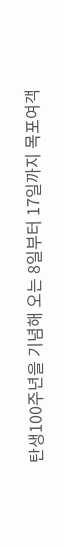탄생100주년을 기념해 오는 8일부터 17일까지 목포여객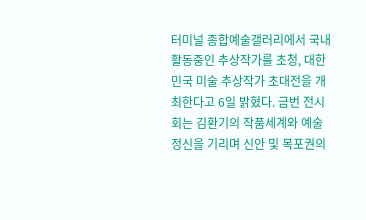터미널 종합예술갤러리에서 국내활동중인 추상작가를 초청, 대한민국 미술 추상작가 초대전을 개최한다고 6일 밝혔다. 금번 전시회는 김환기의 작품세계와 예술정신을 기리며 신안 및 목포권의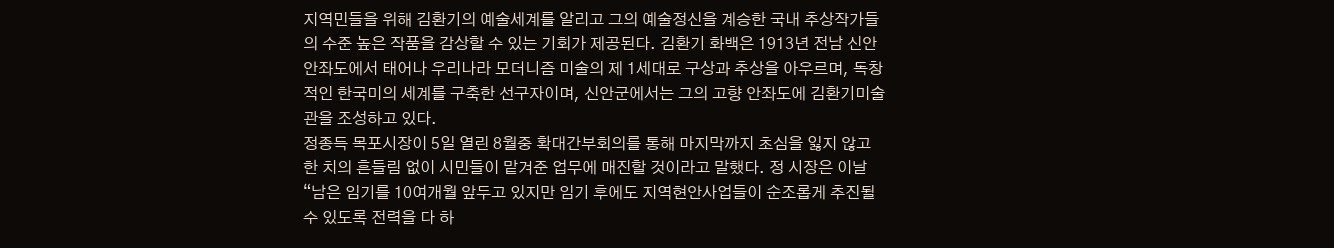지역민들을 위해 김환기의 예술세계를 알리고 그의 예술정신을 계승한 국내 추상작가들의 수준 높은 작품을 감상할 수 있는 기회가 제공된다. 김환기 화백은 1913년 전남 신안 안좌도에서 태어나 우리나라 모더니즘 미술의 제 1세대로 구상과 추상을 아우르며, 독창적인 한국미의 세계를 구축한 선구자이며, 신안군에서는 그의 고향 안좌도에 김환기미술관을 조성하고 있다.
정종득 목포시장이 5일 열린 8월중 확대간부회의를 통해 마지막까지 초심을 잃지 않고 한 치의 흔들림 없이 시민들이 맡겨준 업무에 매진할 것이라고 말했다. 정 시장은 이날“남은 임기를 10여개월 앞두고 있지만 임기 후에도 지역현안사업들이 순조롭게 추진될 수 있도록 전력을 다 하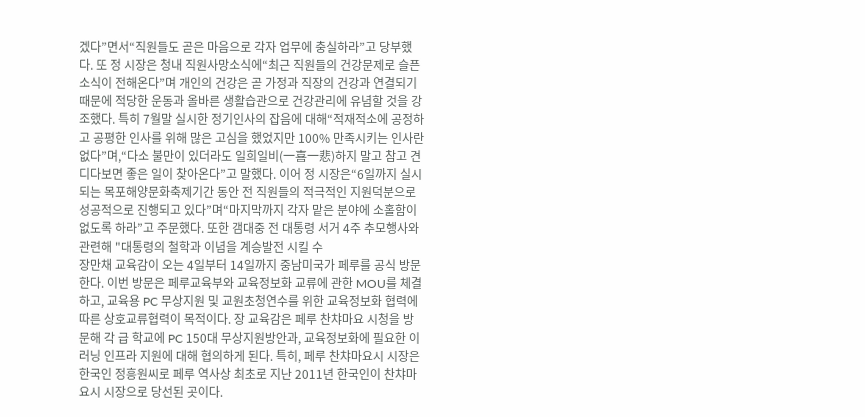겠다”면서“직원들도 곧은 마음으로 각자 업무에 충실하라”고 당부했다. 또 정 시장은 청내 직원사망소식에“최근 직원들의 건강문제로 슬픈 소식이 전해온다”며 개인의 건강은 곧 가정과 직장의 건강과 연결되기 때문에 적당한 운동과 올바른 생활습관으로 건강관리에 유념할 것을 강조했다. 특히 7월말 실시한 정기인사의 잡음에 대해“적재적소에 공정하고 공평한 인사를 위해 많은 고심을 했었지만 100% 만족시키는 인사란 없다”며,“다소 불만이 있더라도 일희일비(一喜一悲)하지 말고 참고 견디다보면 좋은 일이 찾아온다”고 말했다. 이어 정 시장은“6일까지 실시되는 목포해양문화축제기간 동안 전 직원들의 적극적인 지원덕분으로 성공적으로 진행되고 있다”며“마지막까지 각자 맡은 분야에 소홀함이 없도록 하라”고 주문했다. 또한 갬대중 전 대통령 서거 4주 추모행사와 관련해 "대통령의 철학과 이념을 계승발전 시킬 수
장만채 교육감이 오는 4일부터 14일까지 중남미국가 페루를 공식 방문한다. 이번 방문은 페루교육부와 교육정보화 교류에 관한 MOU를 체결하고, 교육용 PC 무상지원 및 교원초청연수를 위한 교육정보화 협력에 따른 상호교류협력이 목적이다. 장 교육감은 페루 찬챠마요 시청을 방문해 각 급 학교에 PC 150대 무상지원방안과, 교육정보화에 필요한 이러닝 인프라 지원에 대해 협의하게 된다. 특히, 페루 찬챠마요시 시장은 한국인 정흥원씨로 페루 역사상 최초로 지난 2011년 한국인이 찬챠마요시 시장으로 당선된 곳이다.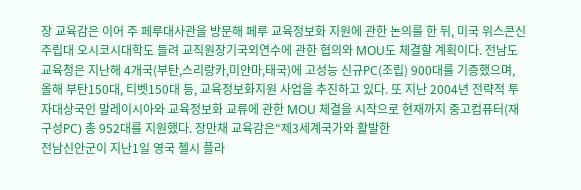장 교육감은 이어 주 페루대사관을 방문해 페루 교육정보화 지원에 관한 논의를 한 뒤, 미국 위스콘신 주립대 오시코시대학도 들려 교직원장기국외연수에 관한 협의와 MOU도 체결할 계획이다. 전남도교육청은 지난해 4개국(부탄,스리랑카,미얀마,태국)에 고성능 신규PC(조립) 900대를 기증했으며, 올해 부탄150대, 티벳150대 등, 교육정보화지원 사업을 추진하고 있다. 또 지난 2004년 전략적 투자대상국인 말레이시아와 교육정보화 교류에 관한 MOU 체결을 시작으로 현재까지 중고컴퓨터(재구성PC) 총 952대를 지원했다. 장만채 교육감은“제3세계국가와 활발한
전남신안군이 지난1일 영국 첼시 플라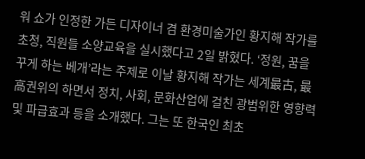워 쇼가 인정한 가든 디자이너 겸 환경미술가인 황지해 작가를 초청, 직원들 소양교육을 실시했다고 2일 밝혔다. ‘정원, 꿈을 꾸게 하는 베개’라는 주제로 이날 황지해 작가는 세계最古, 最高권위의 하면서 정치, 사회, 문화산업에 걸친 광범위한 영향력 및 파급효과 등을 소개했다. 그는 또 한국인 최초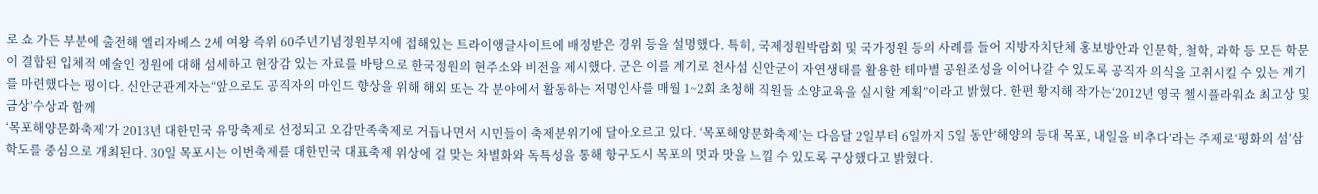로 쇼 가든 부분에 출전해 엘리자베스 2세 여왕 즉위 60주년기념정원부지에 접해있는 트라이앵글사이트에 배정받은 경위 등을 설명했다. 특히, 국제정원박람회 및 국가정원 등의 사례를 들어 지방자치단체 홍보방안과 인문학, 철학, 과학 등 모든 학문이 결합된 입체적 예술인 정원에 대해 섬세하고 현장감 있는 자료를 바탕으로 한국정원의 현주소와 비전을 제시했다. 군은 이를 계기로 천사섬 신안군이 자연생태를 활용한 테마별 공원조성을 이어나갈 수 있도록 공직자 의식을 고취시킬 수 있는 계기를 마련했다는 평이다. 신안군관계자는“앞으로도 공직자의 마인드 향상을 위해 해외 또는 각 분야에서 활동하는 저명인사를 매월 1~2회 초청해 직원들 소양교육을 실시할 계획”이라고 밝혔다. 한편 황지해 작가는‘2012년 영국 첼시플라워쇼 최고상 및 금상’수상과 함께
‘목포해양문화축제’가 2013년 대한민국 유망축제로 선정되고 오감만족축제로 거듭나면서 시민들이 축제분위기에 달아오르고 있다. ‘목포해양문화축제’는 다음달 2일부터 6일까지 5일 동안‘해양의 등대 목포, 내일을 비추다’라는 주제로‘평화의 섬’삼학도를 중심으로 개최된다. 30일 목포시는 이번축제를 대한민국 대표축제 위상에 걸 맞는 차별화와 독특성을 통해 항구도시 목포의 멋과 맛을 느낄 수 있도록 구상했다고 밝혔다.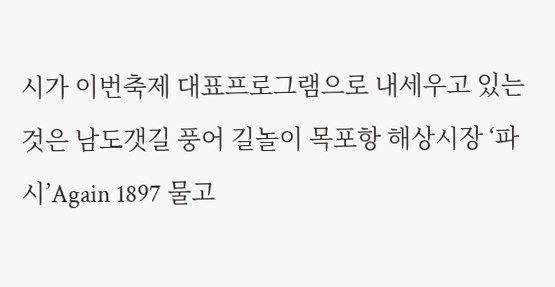시가 이번축제 대표프로그램으로 내세우고 있는 것은 남도갯길 풍어 길놀이 목포항 해상시장 ‘파시’Again 1897 물고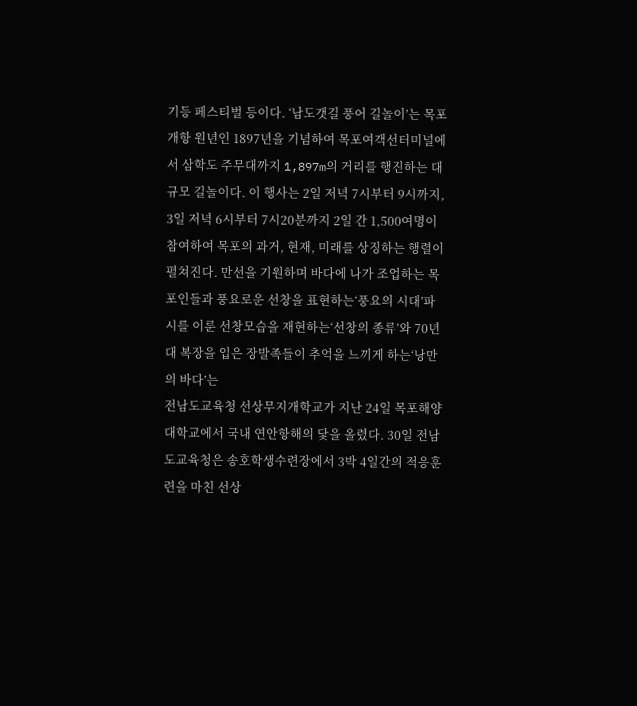기등 페스티벌 등이다. ‘남도갯길 풍어 길놀이’는 목포개항 원년인 1897년을 기념하여 목포여객선터미널에서 삼학도 주무대까지 1,897m의 거리를 행진하는 대규모 길놀이다. 이 행사는 2일 저녁 7시부터 9시까지, 3일 저녁 6시부터 7시20분까지 2일 간 1,500여명이 참여하여 목포의 과거, 현재, 미래를 상징하는 행렬이 펼쳐진다. 만선을 기원하며 바다에 나가 조업하는 목포인들과 풍요로운 선창을 표현하는‘풍요의 시대’파시를 이룬 선창모습을 재현하는‘선창의 종류’와 70년대 복장을 입은 장발족들이 추억을 느끼게 하는‘낭만의 바다’는
전남도교육청 선상무지개학교가 지난 24일 목포해양대학교에서 국내 연안항해의 닻을 올렸다. 30일 전남도교육청은 송호학생수련장에서 3박 4일간의 적응훈련을 마친 선상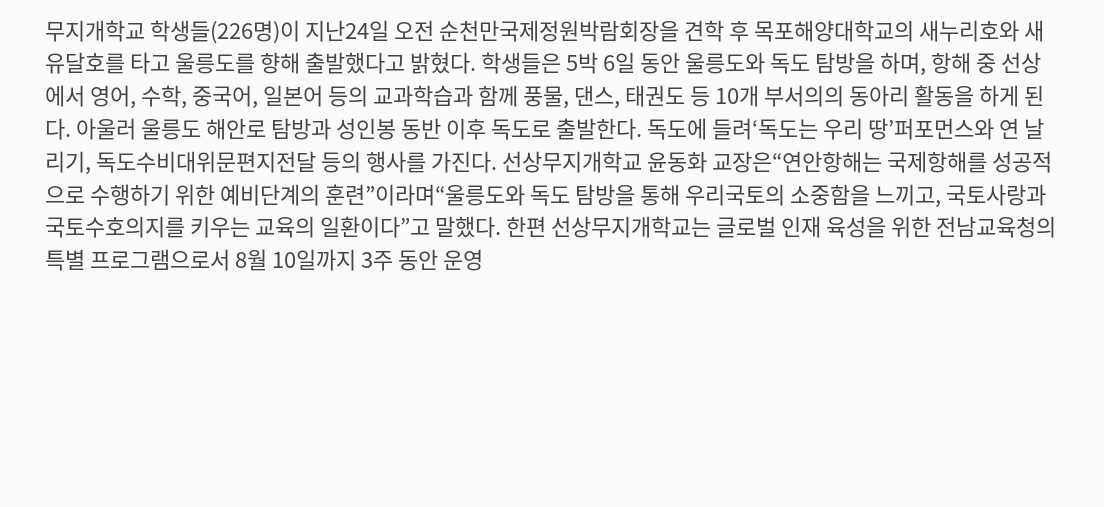무지개학교 학생들(226명)이 지난24일 오전 순천만국제정원박람회장을 견학 후 목포해양대학교의 새누리호와 새유달호를 타고 울릉도를 향해 출발했다고 밝혔다. 학생들은 5박 6일 동안 울릉도와 독도 탐방을 하며, 항해 중 선상에서 영어, 수학, 중국어, 일본어 등의 교과학습과 함께 풍물, 댄스, 태권도 등 10개 부서의의 동아리 활동을 하게 된다. 아울러 울릉도 해안로 탐방과 성인봉 동반 이후 독도로 출발한다. 독도에 들려‘독도는 우리 땅’퍼포먼스와 연 날리기, 독도수비대위문편지전달 등의 행사를 가진다. 선상무지개학교 윤동화 교장은“연안항해는 국제항해를 성공적으로 수행하기 위한 예비단계의 훈련”이라며“울릉도와 독도 탐방을 통해 우리국토의 소중함을 느끼고, 국토사랑과 국토수호의지를 키우는 교육의 일환이다”고 말했다. 한편 선상무지개학교는 글로벌 인재 육성을 위한 전남교육청의 특별 프로그램으로서 8월 10일까지 3주 동안 운영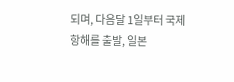되며, 다음달 1일부터 국제항해를 출발, 일본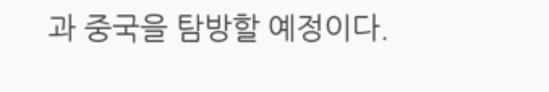과 중국을 탐방할 예정이다.